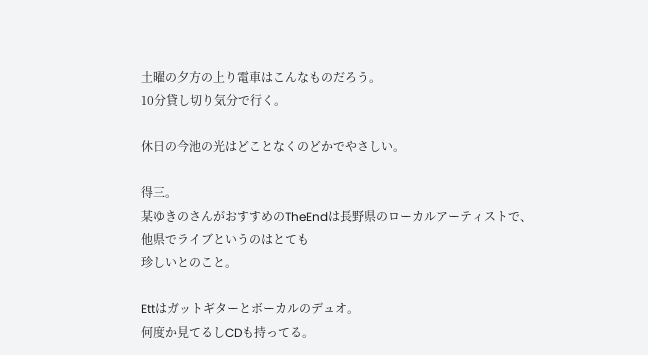土曜の夕方の上り電車はこんなものだろう。
10分貸し切り気分で行く。

休日の今池の光はどことなくのどかでやさしい。

得三。
某ゆきのさんがおすすめのTheEndは長野県のローカルアーティストで、他県でライブというのはとても
珍しいとのこと。

Ettはガットギターとボーカルのデュオ。
何度か見てるしCDも持ってる。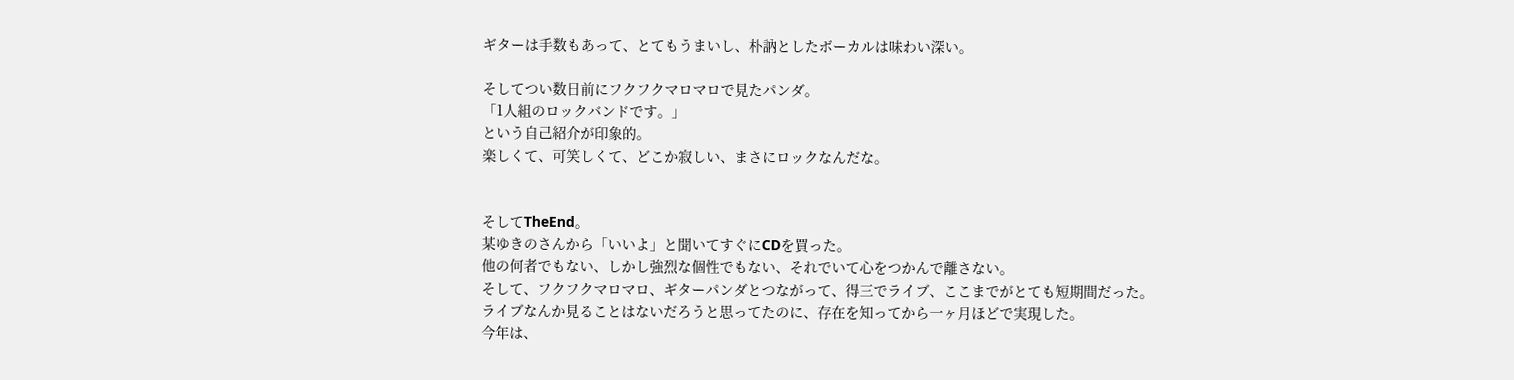ギターは手数もあって、とてもうまいし、朴訥としたボーカルは味わい深い。

そしてつい数日前にフクフクマロマロで見たパンダ。
「1人組のロックバンドです。」
という自己紹介が印象的。
楽しくて、可笑しくて、どこか寂しい、まさにロックなんだな。


そしてTheEnd。
某ゆきのさんから「いいよ」と聞いてすぐにCDを買った。
他の何者でもない、しかし強烈な個性でもない、それでいて心をつかんで離さない。
そして、フクフクマロマロ、ギターパンダとつながって、得三でライブ、ここまでがとても短期間だった。
ライブなんか見ることはないだろうと思ってたのに、存在を知ってから一ヶ月ほどで実現した。
今年は、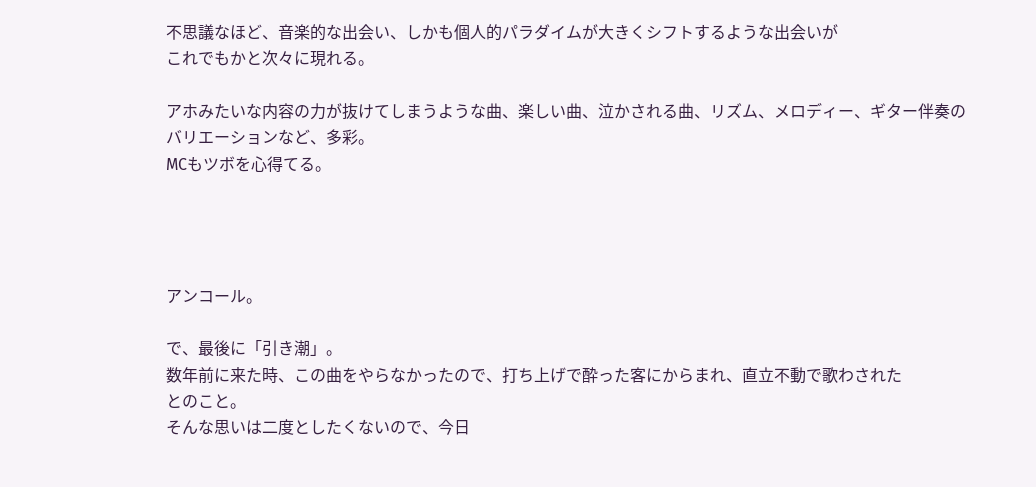不思議なほど、音楽的な出会い、しかも個人的パラダイムが大きくシフトするような出会いが
これでもかと次々に現れる。

アホみたいな内容の力が抜けてしまうような曲、楽しい曲、泣かされる曲、リズム、メロディー、ギター伴奏の
バリエーションなど、多彩。
MCもツボを心得てる。




アンコール。

で、最後に「引き潮」。
数年前に来た時、この曲をやらなかったので、打ち上げで酔った客にからまれ、直立不動で歌わされた
とのこと。
そんな思いは二度としたくないので、今日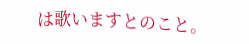は歌いますとのこと。